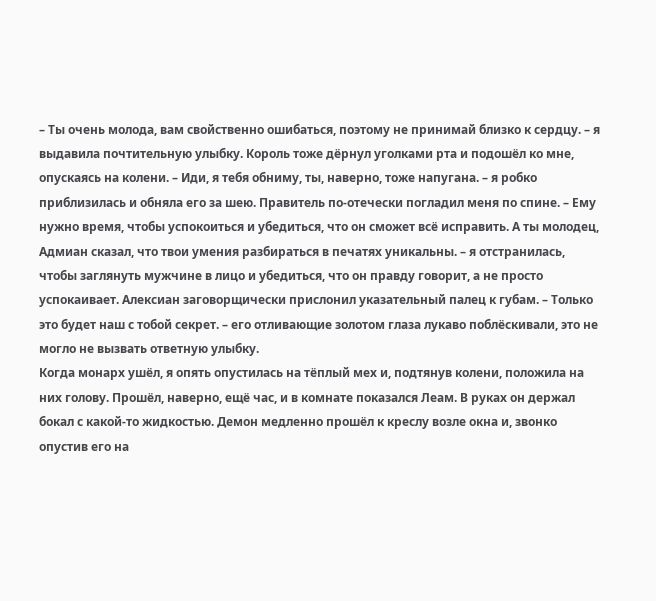– Ты очень молода, вам свойственно ошибаться, поэтому не принимай близко к сердцу. – я выдавила почтительную улыбку. Король тоже дёрнул уголками рта и подошёл ко мне, опускаясь на колени. – Иди, я тебя обниму, ты, наверно, тоже напугана. – я робко приблизилась и обняла его за шею. Правитель по-отечески погладил меня по спине. – Ему нужно время, чтобы успокоиться и убедиться, что он сможет всё исправить. А ты молодец, Адмиан сказал, что твои умения разбираться в печатях уникальны. – я отстранилась, чтобы заглянуть мужчине в лицо и убедиться, что он правду говорит, а не просто успокаивает. Алексиан заговорщически прислонил указательный палец к губам. – Только это будет наш с тобой секрет. – его отливающие золотом глаза лукаво поблёскивали, это не могло не вызвать ответную улыбку.
Когда монарх ушёл, я опять опустилась на тёплый мех и, подтянув колени, положила на них голову. Прошёл, наверно, ещё час, и в комнате показался Леам. В руках он держал бокал с какой-то жидкостью. Демон медленно прошёл к креслу возле окна и, звонко опустив его на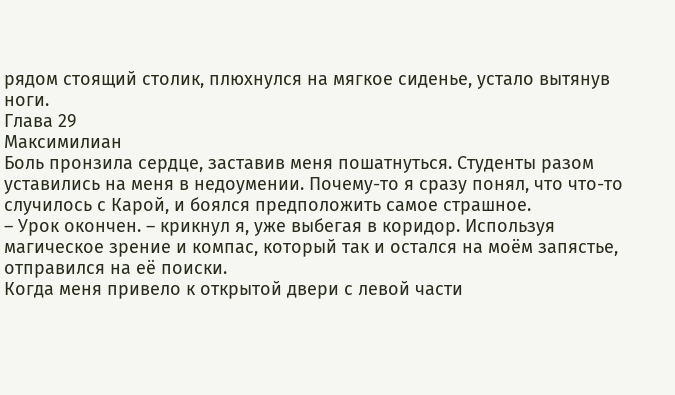рядом стоящий столик, плюхнулся на мягкое сиденье, устало вытянув ноги.
Глава 29
Максимилиан
Боль пронзила сердце, заставив меня пошатнуться. Студенты разом уставились на меня в недоумении. Почему-то я сразу понял, что что-то случилось с Карой, и боялся предположить самое страшное.
– Урок окончен. – крикнул я, уже выбегая в коридор. Используя магическое зрение и компас, который так и остался на моём запястье, отправился на её поиски.
Когда меня привело к открытой двери с левой части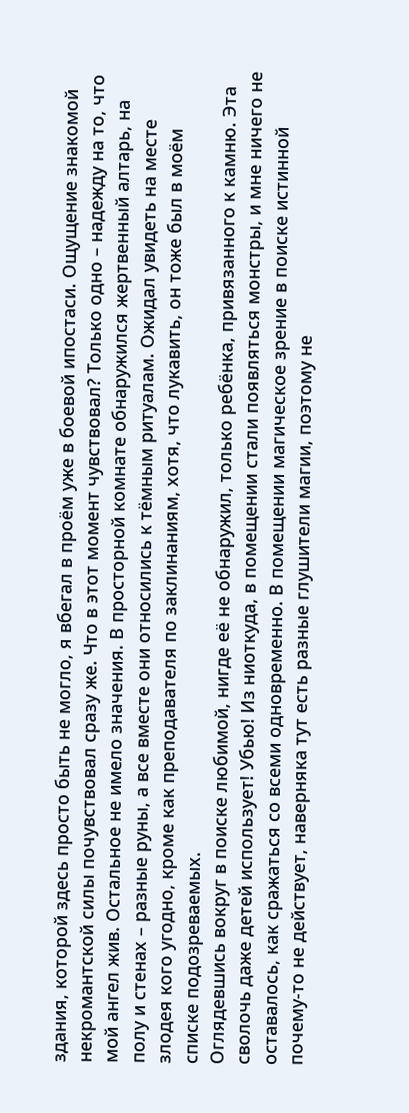здания, которой здесь просто быть не могло, я вбегал в проём уже в боевой ипостаси. Ощущение знакомой некромантской силы почувствовал сразу же. Что в этот момент чувствовал? Только одно – надежду на то, что мой ангел жив. Остальное не имело значения. В просторной комнате обнаружился жертвенный алтарь, на полу и стенах – разные руны, а все вместе они относились к тёмным ритуалам. Ожидал увидеть на месте злодея кого угодно, кроме как преподавателя по заклинаниям, хотя, что лукавить, он тоже был в моём списке подозреваемых.
Оглядевшись вокруг в поиске любимой, нигде её не обнаружил, только ребёнка, привязанного к камню. Эта сволочь даже детей использует! Убью! Из ниоткуда, в помещении стали появляться монстры, и мне ничего не оставалось, как сражаться со всеми одновременно. В помещении магическое зрение в поиске истинной почему-то не действует, наверняка тут есть разные глушители магии, поэтому не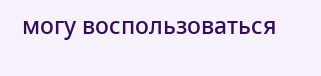могу воспользоваться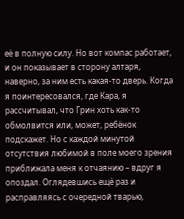её в полную силу. Но вот компас работает, и он показывает в сторону алтаря, наверно, за ним есть какая-то дверь. Когда я поинтересовался, где Кара, я рассчитывал, что Грин хоть как-то обмолвится или, может, ребёнок подскажет. Но с каждой минутой отсутствия любимой в поле моего зрения приближала меня к отчаянию – вдруг я опоздал. Оглядевшись ещё раз и расправляясь с очередной тварью,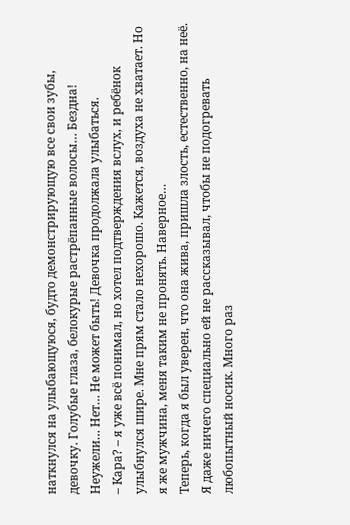наткнулся на улыбающуюся, будто демонстрирующую все свои зубы, девочку. Голубые глаза, белокурые растрёпанные волосы… Бездна! Неужели… Нет… Не может быть! Девочка продолжала улыбаться.
– Кара? – я уже всё понимал, но хотел подтверждения вслух, и ребёнок улыбнулся шире. Мне прям стало нехорошо. Кажется, воздуха не хватает. Но я же мужчина, меня таким не пронять. Наверное…
Теперь, когда я был уверен, что она жива, пришла злость, естественно, на неё.
Я даже ничего специально ей не рассказывал, чтобы не подогревать любопытный носик. Много раз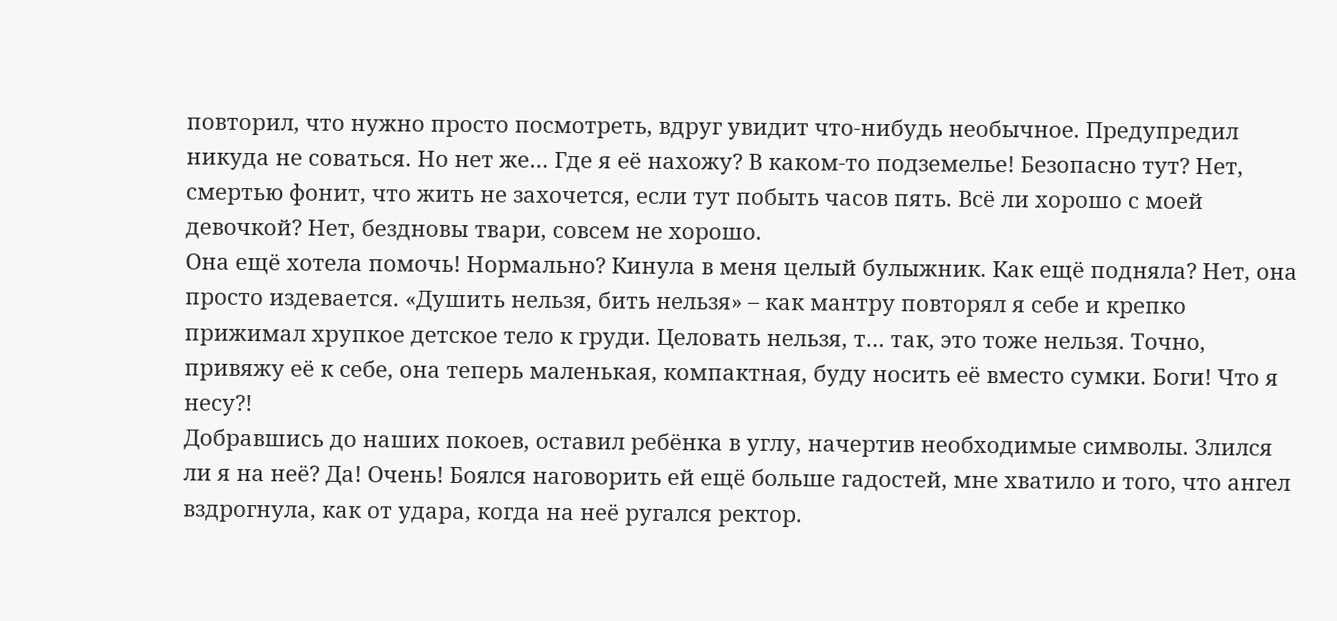повторил, что нужно просто посмотреть, вдруг увидит что-нибудь необычное. Предупредил никуда не соваться. Но нет же… Где я её нахожу? В каком-то подземелье! Безопасно тут? Нет, смертью фонит, что жить не захочется, если тут побыть часов пять. Всё ли хорошо с моей девочкой? Нет, бездновы твари, совсем не хорошо.
Она ещё хотела помочь! Нормально? Кинула в меня целый булыжник. Как ещё подняла? Нет, она просто издевается. «Душить нельзя, бить нельзя» – как мантру повторял я себе и крепко прижимал хрупкое детское тело к груди. Целовать нельзя, т… так, это тоже нельзя. Точно, привяжу её к себе, она теперь маленькая, компактная, буду носить её вместо сумки. Боги! Что я несу?!
Добравшись до наших покоев, оставил ребёнка в углу, начертив необходимые символы. Злился ли я на неё? Да! Очень! Боялся наговорить ей ещё больше гадостей, мне хватило и того, что ангел вздрогнула, как от удара, когда на неё ругался ректор.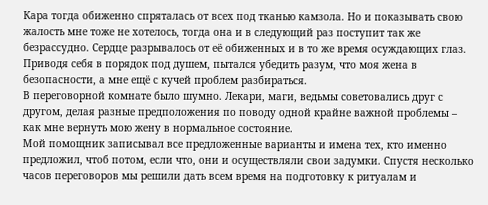Кара тогда обиженно спряталась от всех под тканью камзола. Но и показывать свою жалость мне тоже не хотелось, тогда она и в следующий раз поступит так же безрассудно. Сердце разрывалось от её обиженных и в то же время осуждающих глаз.
Приводя себя в порядок под душем, пытался убедить разум, что моя жена в безопасности, а мне ещё с кучей проблем разбираться.
В переговорной комнате было шумно. Лекари, маги, ведьмы советовались друг с другом, делая разные предположения по поводу одной крайне важной проблемы – как мне вернуть мою жену в нормальное состояние.
Мой помощник записывал все предложенные варианты и имена тех, кто именно предложил, чтоб потом, если что, они и осуществляли свои задумки. Спустя несколько часов переговоров мы решили дать всем время на подготовку к ритуалам и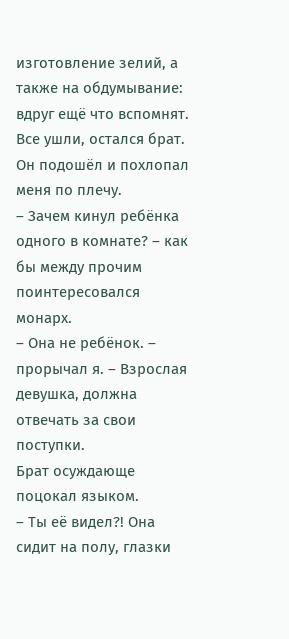изготовление зелий, а также на обдумывание: вдруг ещё что вспомнят. Все ушли, остался брат. Он подошёл и похлопал меня по плечу.
– Зачем кинул ребёнка одного в комнате? – как бы между прочим поинтересовался монарх.
– Она не ребёнок. – прорычал я. – Взрослая девушка, должна отвечать за свои поступки.
Брат осуждающе поцокал языком.
– Ты её видел?! Она сидит на полу, глазки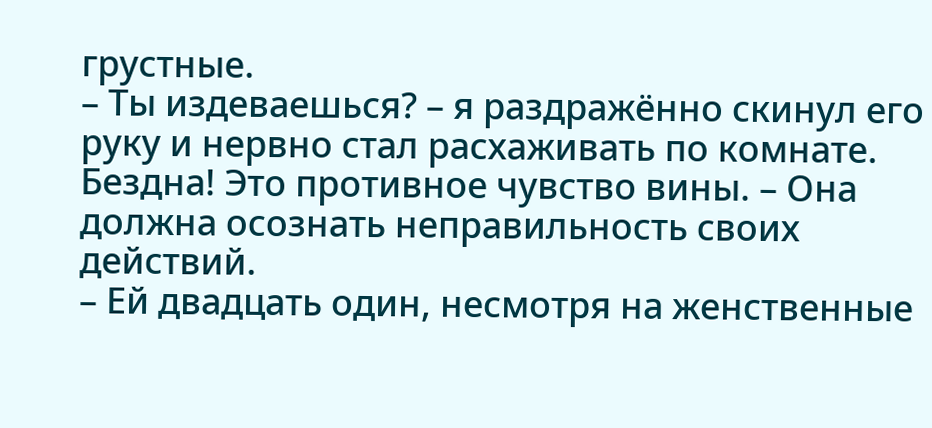грустные.
– Ты издеваешься? – я раздражённо скинул его руку и нервно стал расхаживать по комнате. Бездна! Это противное чувство вины. – Она должна осознать неправильность своих действий.
– Ей двадцать один, несмотря на женственные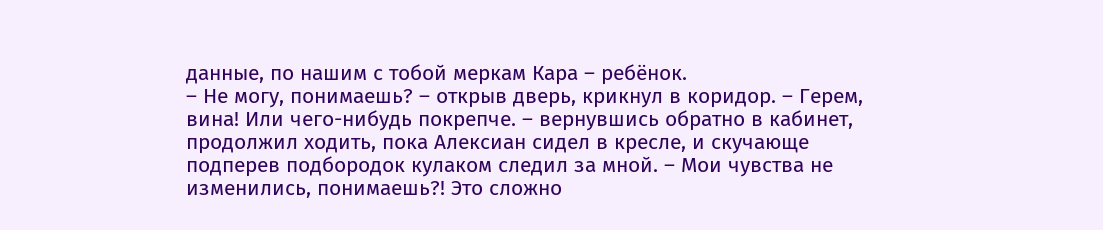данные, по нашим с тобой меркам Кара – ребёнок.
– Не могу, понимаешь? – открыв дверь, крикнул в коридор. – Герем, вина! Или чего-нибудь покрепче. – вернувшись обратно в кабинет, продолжил ходить, пока Алексиан сидел в кресле, и скучающе подперев подбородок кулаком следил за мной. – Мои чувства не изменились, понимаешь?! Это сложно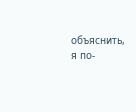объяснить, я по-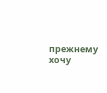прежнему хочу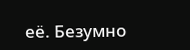её. Безумно